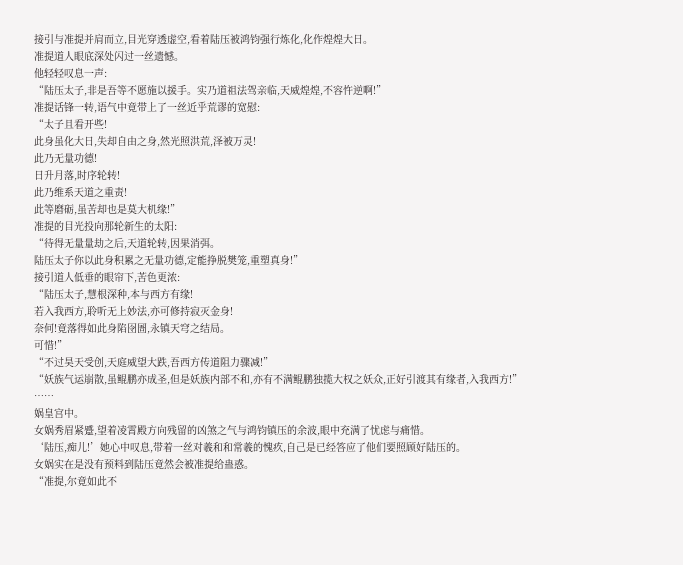接引与准提并肩而立,目光穿透虚空,看着陆压被鸿钧强行炼化,化作煌煌大日。
准提道人眼底深处闪过一丝遗憾。
他轻轻叹息一声:
“陆压太子,非是吾等不愿施以援手。实乃道祖法驾亲临,天威煌煌,不容忤逆啊!”
准提话锋一转,语气中竟带上了一丝近乎荒谬的宽慰:
“太子且看开些!
此身虽化大日,失却自由之身,然光照洪荒,泽被万灵!
此乃无量功德!
日升月落,时序轮转!
此乃维系天道之重责!
此等磨砺,虽苦却也是莫大机缘!”
准提的目光投向那轮新生的太阳:
“待得无量量劫之后,天道轮转,因果消弭。
陆压太子你以此身积累之无量功德,定能挣脱樊笼,重塑真身!”
接引道人低垂的眼帘下,苦色更浓:
“陆压太子,慧根深种,本与西方有缘!
若入我西方,聆听无上妙法,亦可修持寂灭金身!
奈何!竟落得如此身陷囹圄,永镇天穹之结局。
可惜!”
“不过昊天受创,天庭威望大跌,吾西方传道阻力骤减!”
“妖族气运崩散,虽鲲鹏亦成圣,但是妖族内部不和,亦有不满鲲鹏独揽大权之妖众,正好引渡其有缘者,入我西方!”
……
娲皇宫中。
女娲秀眉紧蹙,望着凌霄殿方向残留的凶煞之气与鸿钧镇压的余波,眼中充满了忧虑与痛惜。
‘陆压,痴儿!’她心中叹息,带着一丝对羲和和常羲的愧疚,自己是已经答应了他们要照顾好陆压的。
女娲实在是没有预料到陆压竟然会被准提给蛊惑。
“准提,尔竟如此不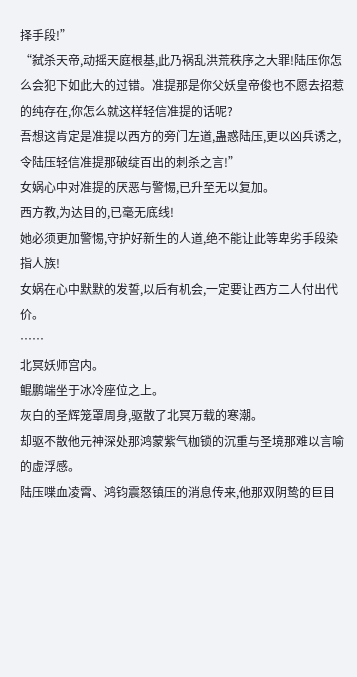择手段!”
“弑杀天帝,动摇天庭根基,此乃祸乱洪荒秩序之大罪!陆压你怎么会犯下如此大的过错。准提那是你父妖皇帝俊也不愿去招惹的纯存在,你怎么就这样轻信准提的话呢?
吾想这肯定是准提以西方的旁门左道,蛊惑陆压,更以凶兵诱之,令陆压轻信准提那破绽百出的刺杀之言!”
女娲心中对准提的厌恶与警惕,已升至无以复加。
西方教,为达目的,已毫无底线!
她必须更加警惕,守护好新生的人道,绝不能让此等卑劣手段染指人族!
女娲在心中默默的发誓,以后有机会,一定要让西方二人付出代价。
……
北冥妖师宫内。
鲲鹏端坐于冰冷座位之上。
灰白的圣辉笼罩周身,驱散了北冥万载的寒潮。
却驱不散他元神深处那鸿蒙紫气枷锁的沉重与圣境那难以言喻的虚浮感。
陆压喋血凌霄、鸿钧震怒镇压的消息传来,他那双阴鸷的巨目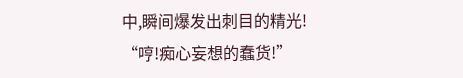中,瞬间爆发出刺目的精光!
“哼!痴心妄想的蠢货!”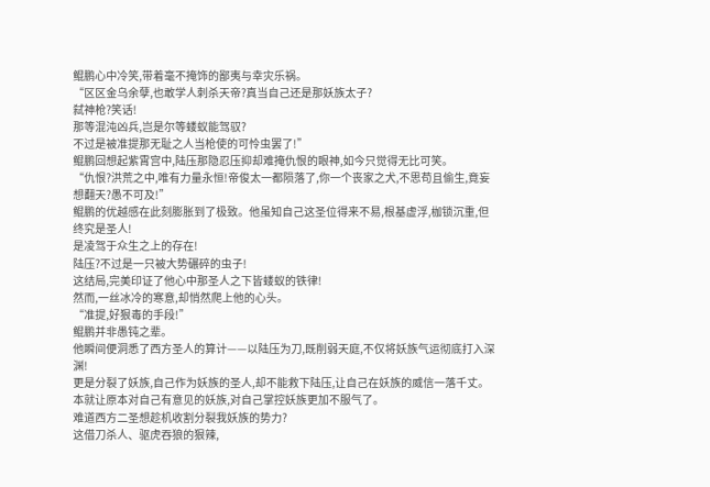鲲鹏心中冷笑,带着毫不掩饰的鄙夷与幸灾乐祸。
“区区金乌余孽,也敢学人刺杀天帝?真当自己还是那妖族太子?
弑神枪?笑话!
那等混沌凶兵,岂是尔等蝼蚁能驾驭?
不过是被准提那无耻之人当枪使的可怜虫罢了!”
鲲鹏回想起紫霄宫中,陆压那隐忍压抑却难掩仇恨的眼神,如今只觉得无比可笑。
“仇恨?洪荒之中,唯有力量永恒!帝俊太一都陨落了,你一个丧家之犬,不思苟且偷生,竟妄想翻天?愚不可及!”
鲲鹏的优越感在此刻膨胀到了极致。他虽知自己这圣位得来不易,根基虚浮,枷锁沉重,但终究是圣人!
是凌驾于众生之上的存在!
陆压?不过是一只被大势碾碎的虫子!
这结局,完美印证了他心中那圣人之下皆蝼蚁的铁律!
然而,一丝冰冷的寒意,却悄然爬上他的心头。
“准提,好狠毒的手段!”
鲲鹏并非愚钝之辈。
他瞬间便洞悉了西方圣人的算计——以陆压为刀,既削弱天庭,不仅将妖族气运彻底打入深渊!
更是分裂了妖族,自己作为妖族的圣人,却不能救下陆压,让自己在妖族的威信一落千丈。
本就让原本对自己有意见的妖族,对自己掌控妖族更加不服气了。
难道西方二圣想趁机收割分裂我妖族的势力?
这借刀杀人、驱虎吞狼的狠辣,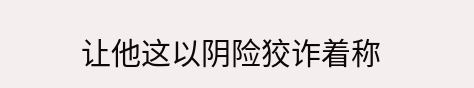让他这以阴险狡诈着称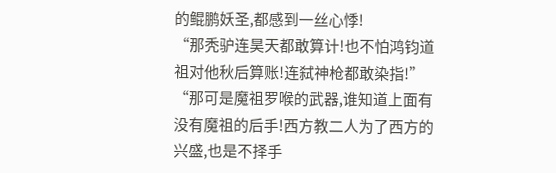的鲲鹏妖圣,都感到一丝心悸!
“那秃驴连昊天都敢算计!也不怕鸿钧道祖对他秋后算账!连弑神枪都敢染指!”
“那可是魔祖罗喉的武器,谁知道上面有没有魔祖的后手!西方教二人为了西方的兴盛,也是不择手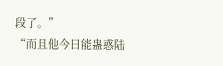段了。”
“而且他今日能蛊惑陆